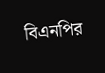বিএনপির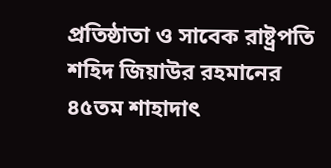প্রতিষ্ঠাতা ও সাবেক রাষ্ট্রপতি শহিদ জিয়াউর রহমানের ৪৫তম শাহাদাৎ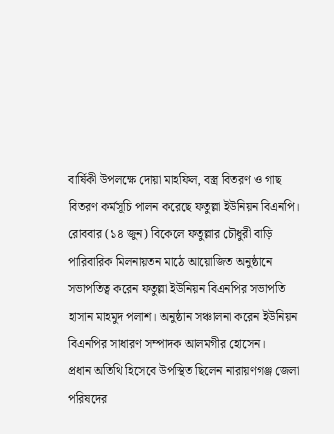বার্ষিকী উপলক্ষে দোয়া মাহফিল, বস্ত্র বিতরণ ও গাছ বিতরণ কর্মসূচি পালন করেছে ফতুল্লা ইউনিয়ন বিএনপি।
রোববার (১৪ জুন) বিকেলে ফতুল্লার চৌধুরী বাড়ি পারিবারিক মিলনায়তন মাঠে আয়োজিত অনুষ্ঠানে সভাপতিত্ব করেন ফতুল্লা ইউনিয়ন বিএনপির সভাপতি হাসান মাহমুদ পলাশ। অনুষ্ঠান সঞ্চালনা করেন ইউনিয়ন বিএনপির সাধারণ সম্পাদক আলমগীর হোসেন।
প্রধান অতিথি হিসেবে উপস্থিত ছিলেন নারায়ণগঞ্জ জেলা পরিষদের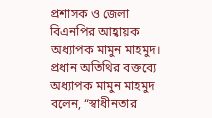প্রশাসক ও জেলা বিএনপির আহ্বায়ক অধ্যাপক মামুন মাহমুদ।
প্রধান অতিথির বক্তব্যে অধ্যাপক মামুন মাহমুদ বলেন, “স্বাধীনতার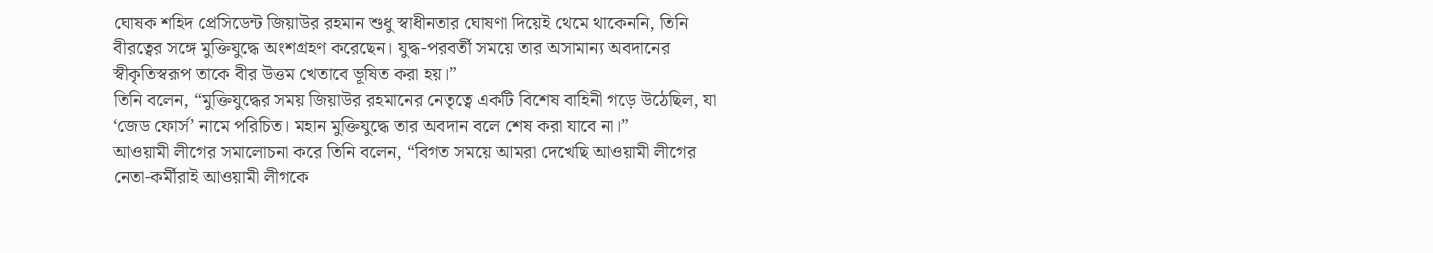ঘোষক শহিদ প্রেসিডেন্ট জিয়াউর রহমান শুধু স্বাধীনতার ঘোষণা দিয়েই থেমে থাকেননি, তিনি বীরত্বের সঙ্গে মুক্তিযুদ্ধে অংশগ্রহণ করেছেন। যুদ্ধ-পরবর্তী সময়ে তার অসামান্য অবদানের স্বীকৃতিস্বরূপ তাকে বীর উত্তম খেতাবে ভূষিত করা হয়।”
তিনি বলেন, “মুক্তিযুদ্ধের সময় জিয়াউর রহমানের নেতৃত্বে একটি বিশেষ বাহিনী গড়ে উঠেছিল, যা ‘জেড ফোর্স’ নামে পরিচিত। মহান মুক্তিযুদ্ধে তার অবদান বলে শেষ করা যাবে না।”
আওয়ামী লীগের সমালোচনা করে তিনি বলেন, “বিগত সময়ে আমরা দেখেছি আওয়ামী লীগের নেতা-কর্মীরাই আওয়ামী লীগকে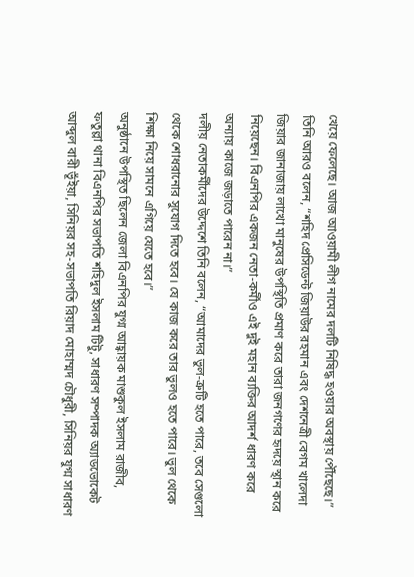খেয়ে ফেলেছে। আজ আওয়ামী লীগ নামের দলটি নিষিদ্ধ হওয়ার অবস্থায় পৌঁছেছে।”
তিনি আরও বলেন, “শহিদ প্রেসিডেন্ট জিয়াউর রহমান এবং দেশনেত্রী বেগম খালেদা জিয়ার জানাজায় লাখো মানুষের উপস্থিতি প্রমাণ করে তারা জনগণের হৃদয়ে স্থান করে নিয়েছেন। বিএনপির একজন নেতা-কর্মীও এই দুই মহান ব্যক্তির আদর্শ ধারণ করে অন্যায় কাজে জড়াতে পারেন না।”
দলীয় নেতাকর্মীদের উদ্দেশে তিনি বলেন, “আমাদের ভুল-ত্রুটি হতে পারে, তবে সেগুলো থেকে শোধরানোর সুযোগ দিতে হবে। যে কাজ করে তার ভুলও হতে পারে। ভুল থেকে শিক্ষা নিয়ে সামনে এগিয়ে যেতে হবে।”
অনুষ্ঠানে উপস্থিত ছিলেন জেলা বিএনপির যুগ্ম আহ্বায়ক মাশুকুল ইসলাম রাজীব, ফতুল্লা থানা বিএনপির সভাপতি শহিদুল ইসলাম টিটু, সাধারণ সম্পাদক অ্যাডভোকেট আব্দুল বারী ভূঁইয়া, সিনিয়র সহ-সভাপতি রিয়াদ মোহাম্মদ চৌধুরী, সিনিয়র যুগ্ম সাধারণ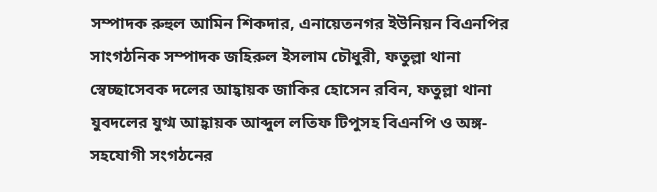সম্পাদক রুহুল আমিন শিকদার, এনায়েতনগর ইউনিয়ন বিএনপির সাংগঠনিক সম্পাদক জহিরুল ইসলাম চৌধুরী, ফতুল্লা থানা স্বেচ্ছাসেবক দলের আহ্বায়ক জাকির হোসেন রবিন, ফতুল্লা থানা যুবদলের যুগ্ম আহ্বায়ক আব্দুল লতিফ টিপুসহ বিএনপি ও অঙ্গ-সহযোগী সংগঠনের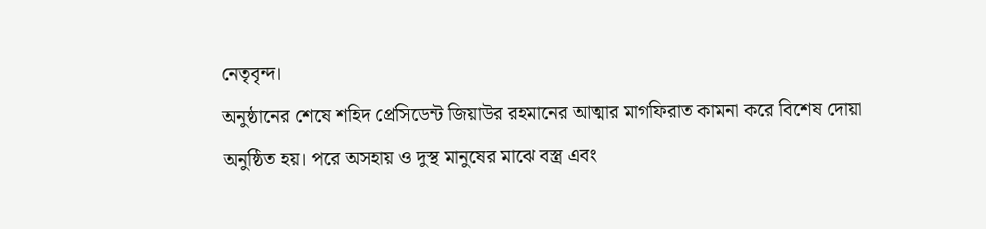নেতৃবৃন্দ।
অনুষ্ঠানের শেষে শহিদ প্রেসিডেন্ট জিয়াউর রহমানের আত্মার মাগফিরাত কামনা করে বিশেষ দোয়া অনুষ্ঠিত হয়। পরে অসহায় ও দুস্থ মানুষের মাঝে বস্ত্র এবং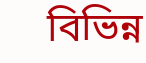বিভিন্ন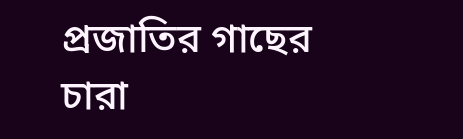প্রজাতির গাছের চারা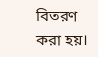বিতরণ করা হয়।